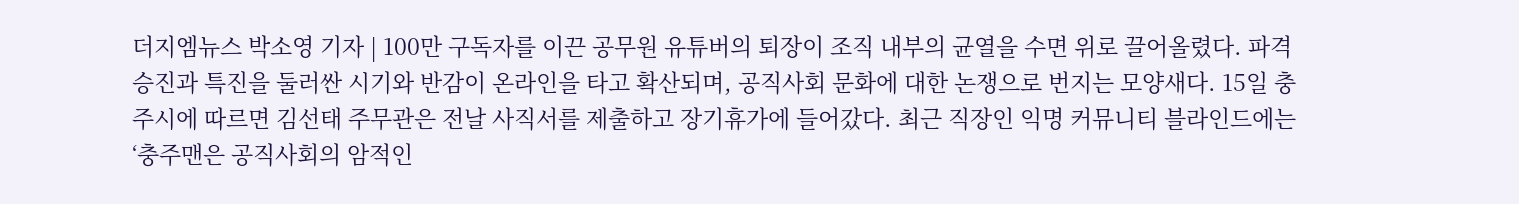더지엠뉴스 박소영 기자 | 100만 구독자를 이끈 공무원 유튜버의 퇴장이 조직 내부의 균열을 수면 위로 끌어올렸다. 파격 승진과 특진을 둘러싼 시기와 반감이 온라인을 타고 확산되며, 공직사회 문화에 대한 논쟁으로 번지는 모양새다. 15일 충주시에 따르면 김선태 주무관은 전날 사직서를 제출하고 장기휴가에 들어갔다. 최근 직장인 익명 커뮤니티 블라인드에는 ‘충주맨은 공직사회의 암적인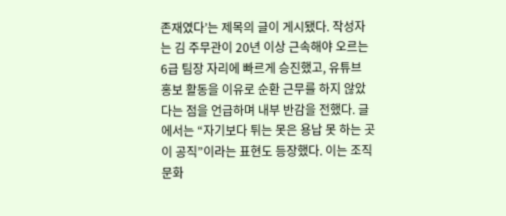존재였다’는 제목의 글이 게시됐다. 작성자는 김 주무관이 20년 이상 근속해야 오르는 6급 팀장 자리에 빠르게 승진했고, 유튜브 홍보 활동을 이유로 순환 근무를 하지 않았다는 점을 언급하며 내부 반감을 전했다. 글에서는 “자기보다 튀는 못은 용납 못 하는 곳이 공직”이라는 표현도 등장했다. 이는 조직 문화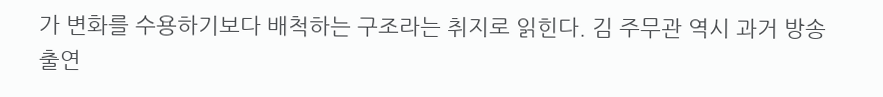가 변화를 수용하기보다 배척하는 구조라는 취지로 읽힌다. 김 주무관 역시 과거 방송 출연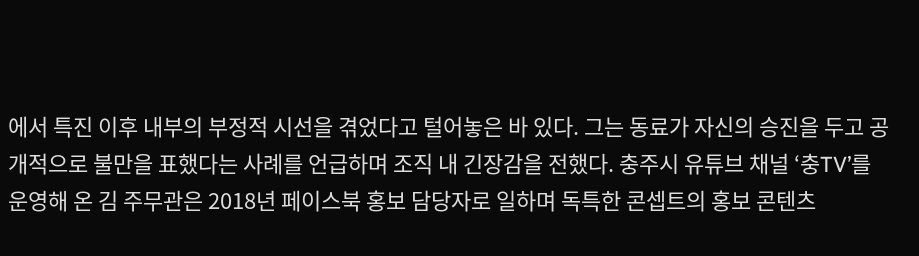에서 특진 이후 내부의 부정적 시선을 겪었다고 털어놓은 바 있다. 그는 동료가 자신의 승진을 두고 공개적으로 불만을 표했다는 사례를 언급하며 조직 내 긴장감을 전했다. 충주시 유튜브 채널 ‘충TV’를 운영해 온 김 주무관은 2018년 페이스북 홍보 담당자로 일하며 독특한 콘셉트의 홍보 콘텐츠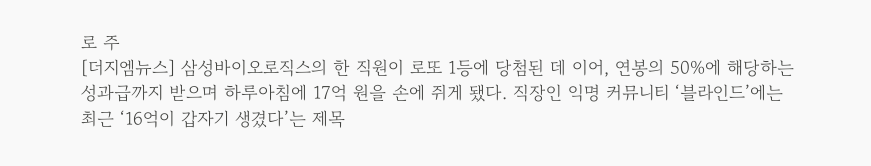로 주
[더지엠뉴스] 삼성바이오로직스의 한 직원이 로또 1등에 당첨된 데 이어, 연봉의 50%에 해당하는 성과급까지 받으며 하루아침에 17억 원을 손에 쥐게 됐다. 직장인 익명 커뮤니티 ‘블라인드’에는 최근 ‘16억이 갑자기 생겼다’는 제목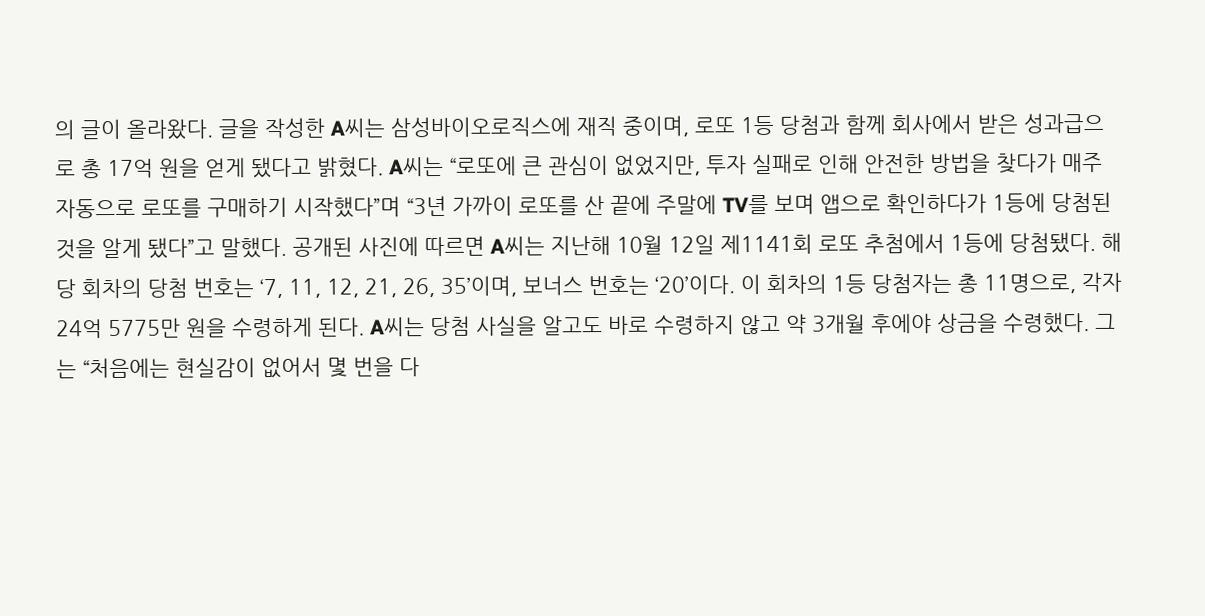의 글이 올라왔다. 글을 작성한 A씨는 삼성바이오로직스에 재직 중이며, 로또 1등 당첨과 함께 회사에서 받은 성과급으로 총 17억 원을 얻게 됐다고 밝혔다. A씨는 “로또에 큰 관심이 없었지만, 투자 실패로 인해 안전한 방법을 찾다가 매주 자동으로 로또를 구매하기 시작했다”며 “3년 가까이 로또를 산 끝에 주말에 TV를 보며 앱으로 확인하다가 1등에 당첨된 것을 알게 됐다”고 말했다. 공개된 사진에 따르면 A씨는 지난해 10월 12일 제1141회 로또 추첨에서 1등에 당첨됐다. 해당 회차의 당첨 번호는 ‘7, 11, 12, 21, 26, 35’이며, 보너스 번호는 ‘20’이다. 이 회차의 1등 당첨자는 총 11명으로, 각자 24억 5775만 원을 수령하게 된다. A씨는 당첨 사실을 알고도 바로 수령하지 않고 약 3개월 후에야 상금을 수령했다. 그는 “처음에는 현실감이 없어서 몇 번을 다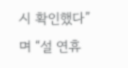시 확인했다”며 “설 연휴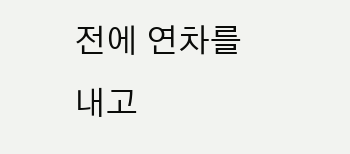전에 연차를 내고